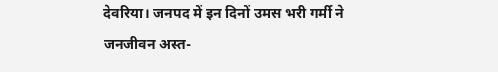देवरिया। जनपद में इन दिनों उमस भरी गर्मी ने जनजीवन अस्त-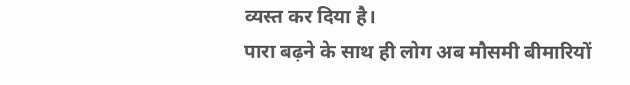व्यस्त कर दिया है।
पारा बढ़ने के साथ ही लोग अब मौसमी बीमारियों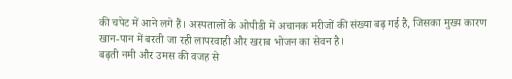की चपेट में आने लगे हैं। अस्पतालों के ओपीडी में अचानक मरीजों की संख्या बढ़ गई है, जिसका मुख्य कारण खान-पान में बरती जा रही लापरवाही और खराब भोजन का सेवन है।
बढ़ती नमी और उमस की वजह से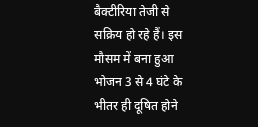बैक्टीरिया तेजी से सक्रिय हो रहे हैं। इस मौसम में बना हुआ भोजन 3 से 4 घंटे के भीतर ही दूषित होने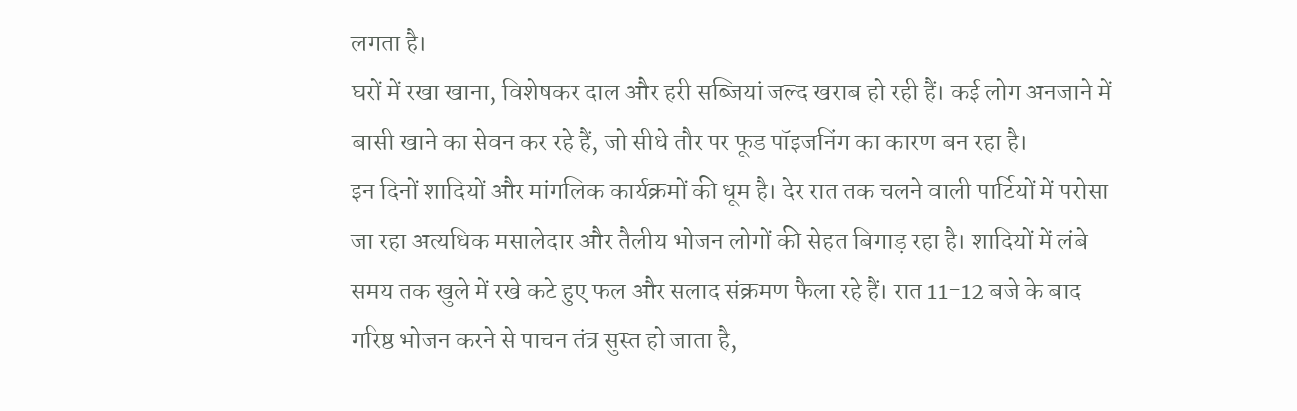लगता है।
घरों में रखा खाना, विशेषकर दाल और हरी सब्जियां जल्द खराब हो रही हैं। कई लोग अनजाने में बासी खाने का सेवन कर रहे हैं, जो सीधे तौर पर फूड पॉइजनिंग का कारण बन रहा है।
इन दिनों शादियों और मांगलिक कार्यक्रमों की धूम है। देर रात तक चलने वाली पार्टियों में परोसा जा रहा अत्यधिक मसालेदार और तैलीय भोजन लोगों की सेहत बिगाड़ रहा है। शादियों में लंबे समय तक खुले में रखे कटे हुए फल और सलाद संक्रमण फैला रहे हैं। रात 11-12 बजे के बाद गरिष्ठ भोजन करने से पाचन तंत्र सुस्त हो जाता है,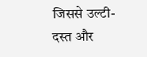जिससे उल्टी-दस्त और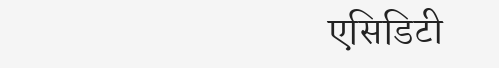एसिडिटी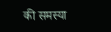की समस्या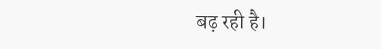बढ़ रही है।